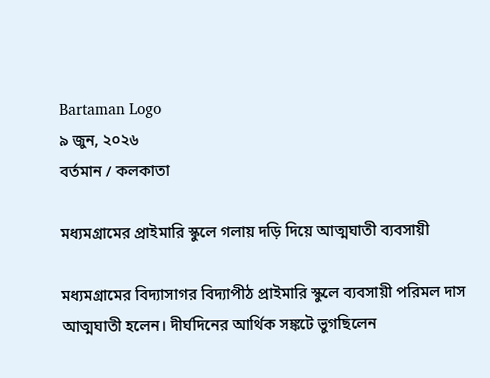Bartaman Logo
৯ জুন, ২০২৬
বর্তমান / কলকাতা

মধ্যমগ্রামের প্রাইমারি স্কুলে গলায় দড়ি দিয়ে আত্মঘাতী ব্যবসায়ী

মধ্যমগ্রামের বিদ্যাসাগর বিদ্যাপীঠ প্রাইমারি স্কুলে ব্যবসায়ী পরিমল দাস আত্মঘাতী হলেন। দীর্ঘদিনের আর্থিক সঙ্কটে ভুগছিলেন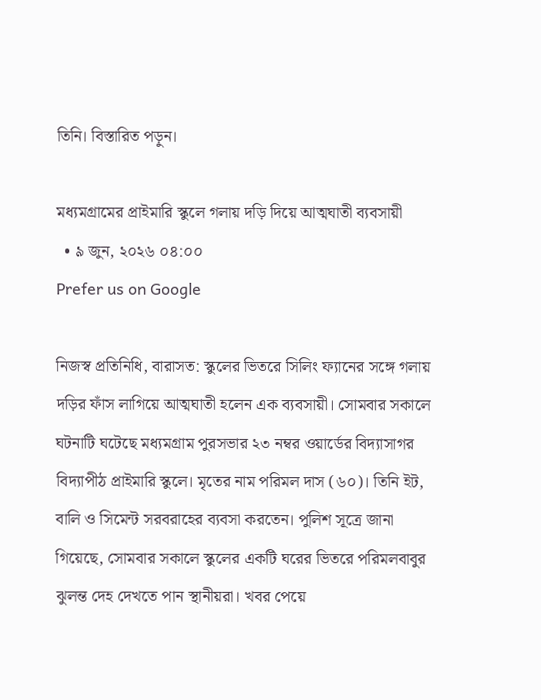তিনি। বিস্তারিত পড়ুন।

মধ্যমগ্রামের প্রাইমারি স্কুলে গলায় দড়ি দিয়ে আত্মঘাতী ব্যবসায়ী
  • ৯ জুন, ২০২৬ ০৪:০০
Prefer us on Google

নিজস্ব প্রতিনিধি, বারাসত: স্কুলের ভিতরে সিলিং ফ্যানের সঙ্গে গলায় দড়ির ফাঁস লাগিয়ে আত্মঘাতী হলেন এক ব্যবসায়ী। সোমবার সকালে ঘটনাটি ঘটেছে মধ্যমগ্রাম পুরসভার ২৩ নম্বর ওয়ার্ডের বিদ্যাসাগর বিদ্যাপীঠ প্রাইমারি স্কুলে। মৃতের নাম পরিমল দাস (৬০)। তিনি ইট, বালি ও সিমেন্ট সরবরাহের ব্যবসা করতেন। পুলিশ সূত্রে জানা গিয়েছে, সোমবার সকালে স্কুলের একটি ঘরের ভিতরে পরিমলবাবুর ঝুলন্ত দেহ দেখতে পান স্থানীয়রা। খবর পেয়ে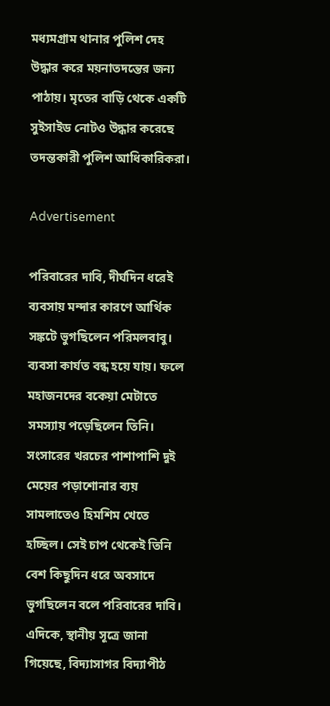মধ্যমগ্রাম থানার পুলিশ দেহ উদ্ধার করে ময়নাতদন্তের জন্য পাঠায়। মৃতের বাড়ি থেকে একটি সুইসাইড নোটও উদ্ধার করেছে তদন্তকারী পুলিশ আধিকারিকরা।

Advertisement

পরিবারের দাবি, দীর্ঘদিন ধরেই ব্যবসায় মন্দার কারণে আর্থিক সঙ্কটে ভুগছিলেন পরিমলবাবু। ব্যবসা কার্যত বন্ধ হয়ে যায়। ফলে মহাজনদের বকেয়া মেটাতে সমস্যায় পড়েছিলেন তিনি। সংসারের খরচের পাশাপাশি দুই মেয়ের পড়াশোনার ব্যয় সামলাতেও হিমশিম খেতে হচ্ছিল। সেই চাপ থেকেই তিনি বেশ কিছুদিন ধরে অবসাদে ভুগছিলেন বলে পরিবারের দাবি।
এদিকে, স্থানীয় সূত্রে জানা গিয়েছে, বিদ্যাসাগর বিদ্যাপীঠ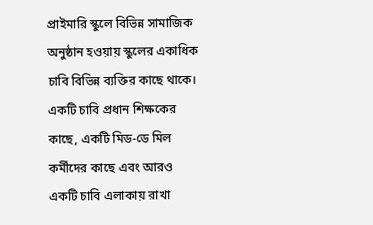প্রাইমারি স্কুলে বিভিন্ন সামাজিক অনুষ্ঠান হওয়ায় স্কুলের একাধিক চাবি বিভিন্ন ব্যক্তির কাছে থাকে। একটি চাবি প্রধান শিক্ষকের কাছে, একটি মিড-ডে মিল কর্মীদের কাছে এবং আরও একটি চাবি এলাকায় রাখা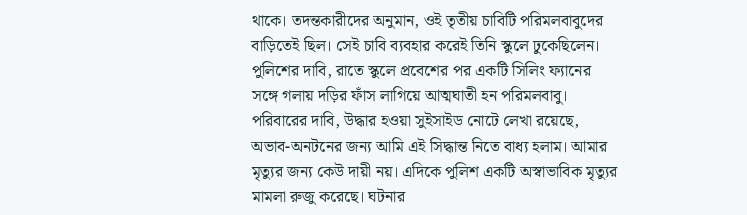থাকে। তদন্তকারীদের অনুমান, ওই তৃতীয় চাবিটি পরিমলবাবুদের বাড়িতেই ছিল। সেই চাবি ব্যবহার করেই তিনি স্কুলে ঢুকেছিলেন। পুলিশের দাবি, রাতে স্কুলে প্রবেশের পর একটি সিলিং ফ্যানের সঙ্গে গলায় দড়ির ফাঁস লাগিয়ে আত্মঘাতী হন পরিমলবাবু। পরিবারের দাবি, উদ্ধার হওয়া সুইসাইড নোটে লেখা রয়েছে, অভাব-অনটনের জন্য আমি এই সিদ্ধান্ত নিতে বাধ্য হলাম। আমার মৃত্যুর জন্য কেউ দায়ী নয়। এদিকে পুলিশ একটি অস্বাভাবিক মৃত্যুর মামলা রুজু করেছে। ঘটনার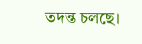তদন্ত চলছে।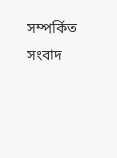সম্পর্কিত সংবাদ